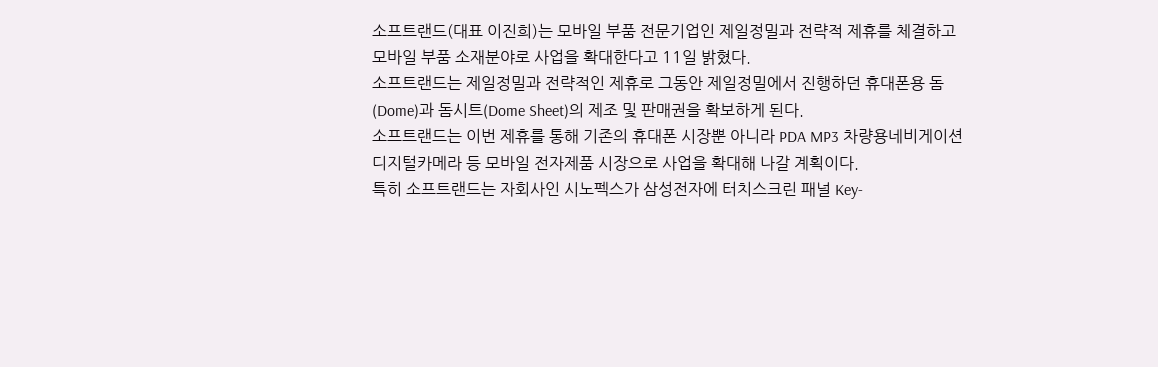소프트랜드(대표 이진희)는 모바일 부품 전문기업인 제일정밀과 전략적 제휴를 체결하고 모바일 부품 소재분야로 사업을 확대한다고 11일 밝혔다.
소프트랜드는 제일정밀과 전략적인 제휴로 그동안 제일정밀에서 진행하던 휴대폰용 돔(Dome)과 돔시트(Dome Sheet)의 제조 및 판매권을 확보하게 된다.
소프트랜드는 이번 제휴를 통해 기존의 휴대폰 시장뿐 아니라 PDA MP3 차량용네비게이션 디지털카메라 등 모바일 전자제품 시장으로 사업을 확대해 나갈 계획이다.
특히 소프트랜드는 자회사인 시노펙스가 삼성전자에 터치스크린 패널 Key-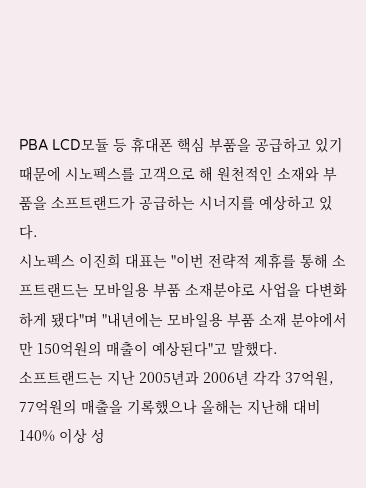PBA LCD모듈 등 휴대폰 핵심 부품을 공급하고 있기 때문에 시노펙스를 고객으로 해 원천적인 소재와 부품을 소프트랜드가 공급하는 시너지를 예상하고 있다.
시노펙스 이진희 대표는 "이번 전략적 제휴를 통해 소프트랜드는 모바일용 부품 소재분야로 사업을 다변화하게 됐다"며 "내년에는 모바일용 부품 소재 분야에서만 150억원의 매출이 예상된다"고 말했다.
소프트랜드는 지난 2005년과 2006년 각각 37억원, 77억원의 매출을 기록했으나 올해는 지난해 대비 140% 이상 성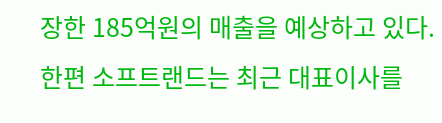장한 185억원의 매출을 예상하고 있다.
한편 소프트랜드는 최근 대표이사를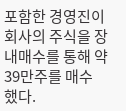포함한 경영진이 회사의 주식을 장내매수를 통해 약 39만주를 매수 했다.